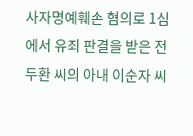사자명예훼손 혐의로 1심에서 유죄 판결을 받은 전두환 씨의 아내 이순자 씨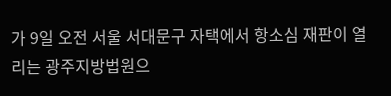가 9일 오전 서울 서대문구 자택에서 항소심 재판이 열리는 광주지방법원으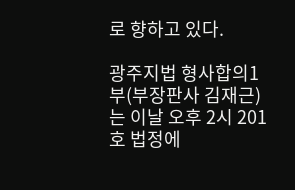로 향하고 있다.

광주지법 형사합의1부(부장판사 김재근)는 이날 오후 2시 201호 법정에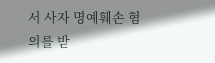서 사자 명예훼손 혐의를 받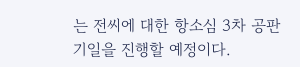는 전씨에 대한 항소심 3차 공판기일을 진행할 예정이다.